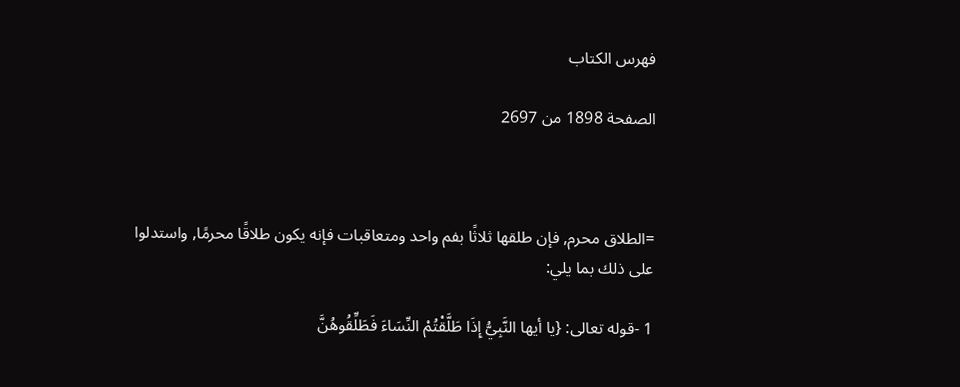فهرس الكتاب

الصفحة 1898 من 2697



=الطلاق محرم, فإن طلقها ثلاثًا بفم واحد ومتعاقبات فإنه يكون طلاقًا محرمًا, واستدلوا على ذلك بما يلي:

1 -قوله تعالى: {يا أيها النَّبِيُّ إِذَا طَلَّقْتُمْ النِّسَاءَ فَطَلِّقُوهُنَّ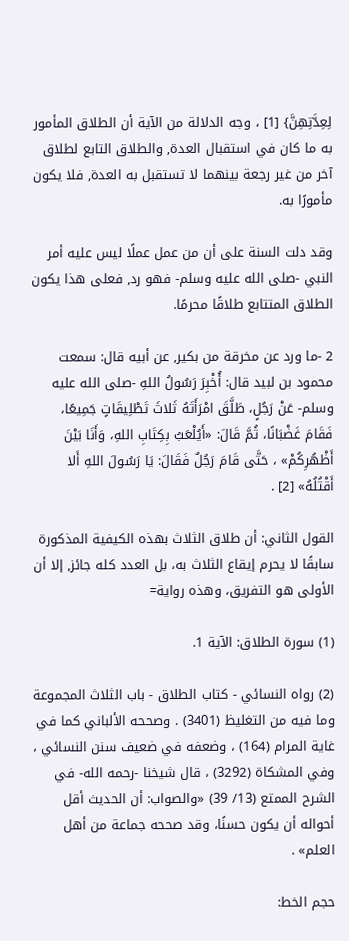لِعِدَّتِهِنَّ} [1] ، وجه الدلالة من الآية أن الطلاق المأمور به ما كان في استقبال العدة, والطلاق التابع لطلاق آخر من غير رجعة بينهما لا تستقبل به العدة, فلا يكون مأمورًا به.

وقد دلت السنة على أن من عمل عملًا ليس عليه أمر النبي -صلى الله عليه وسلم- فهو رد, فعلى هذا يكون الطلاق المتتابع طلاقًا محرمًا.

2 -ما ورد عن مخرقة من بكير, عن أبيه قال: سمعت محمود بن لبيد قال: أُخْبِرَ رَسُولُ اللهِ -صلى الله عليه وسلم- عَنْ رَجُلٍ، طَلَّقَ امْرَأَتَهُ ثَلاثَ تَطْلِيقَاتٍ جَمِيعًا، فَقَامَ غَضْبَانًا، ثُمَّ قَالَ: «أَيُلْعَبُ بِكِتَابِ اللهِ، وَأَنَا بَيْنَ أَظْهُرِكُمْ» ، حَتَّى قَامَ رَجُلٌ فَقَالَ: يَا رَسُولَ اللهِ أَلا أَقْتُلُهُ» [2] .

القول الثاني: أن طلاق الثلاث بهذه الكيفية المذكورة سابقًا لا يحرم إيقاع الثلاث به، بل العدد كله جائز, إلا أن الأولى هو التفريق، وهذه رواية=

(1) سورة الطلاق: الآية 1.

(2) رواه النسائي - كتاب الطلاق - باب الثلاث المجموعة وما فيه من التغليظ (3401) . وصححه الألباني كما في غاية المرام (164) ، وضعفه في ضعيف سنن النسائي ، وفي المشكاة (3292) ، قال شيخنا -رحمه الله- في الشرح الممتع (13/ 39) «والصواب: أن الحديث أقل أحواله أن يكون حسنًا، وقد صححه جماعة من أهل العلم» .

حجم الخط: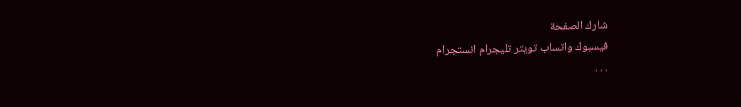شارك الصفحة
فيسبوك واتساب تويتر تليجرام انستجرام
. . .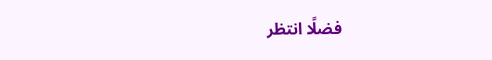فضلًا انتظر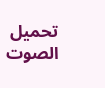تحميل الصوت